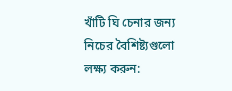খাঁটি ঘি চেনার জন্য নিচের বৈশিষ্ট্যগুলো লক্ষ্য করুন: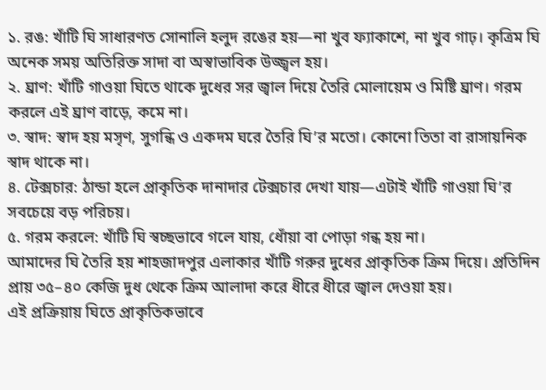১. রঙ: খাঁটি ঘি সাধারণত সোনালি হলুদ রঙের হয়—না খুব ফ্যাকাশে, না খুব গাঢ়। কৃত্রিম ঘি অনেক সময় অতিরিক্ত সাদা বা অস্বাভাবিক উজ্জ্বল হয়।
২. ঘ্রাণ: খাঁটি গাওয়া ঘিতে থাকে দুধের সর জ্বাল দিয়ে তৈরি মোলায়েম ও মিষ্টি ঘ্রাণ। গরম করলে এই ঘ্রাণ বাড়ে, কমে না।
৩. স্বাদ: স্বাদ হয় মসৃণ, সুগন্ধি ও একদম ঘরে তৈরি ঘি’র মতো। কোনো তিতা বা রাসায়নিক স্বাদ থাকে না।
৪. টেক্সচার: ঠান্ডা হলে প্রাকৃতিক দানাদার টেক্সচার দেখা যায়—এটাই খাঁটি গাওয়া ঘি’র সবচেয়ে বড় পরিচয়।
৫. গরম করলে: খাঁটি ঘি স্বচ্ছভাবে গলে যায়, ধোঁয়া বা পোড়া গন্ধ হয় না।
আমাদের ঘি তৈরি হয় শাহজাদপুর এলাকার খাঁটি গরুর দুধের প্রাকৃতিক ক্রিম দিয়ে। প্রতিদিন প্রায় ৩৫–৪০ কেজি দুধ থেকে ক্রিম আলাদা করে ধীরে ধীরে জ্বাল দেওয়া হয়।
এই প্রক্রিয়ায় ঘিতে প্রাকৃতিকভাবে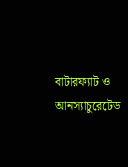বাটারফ্যাট ও আনস্যাচুরেটেড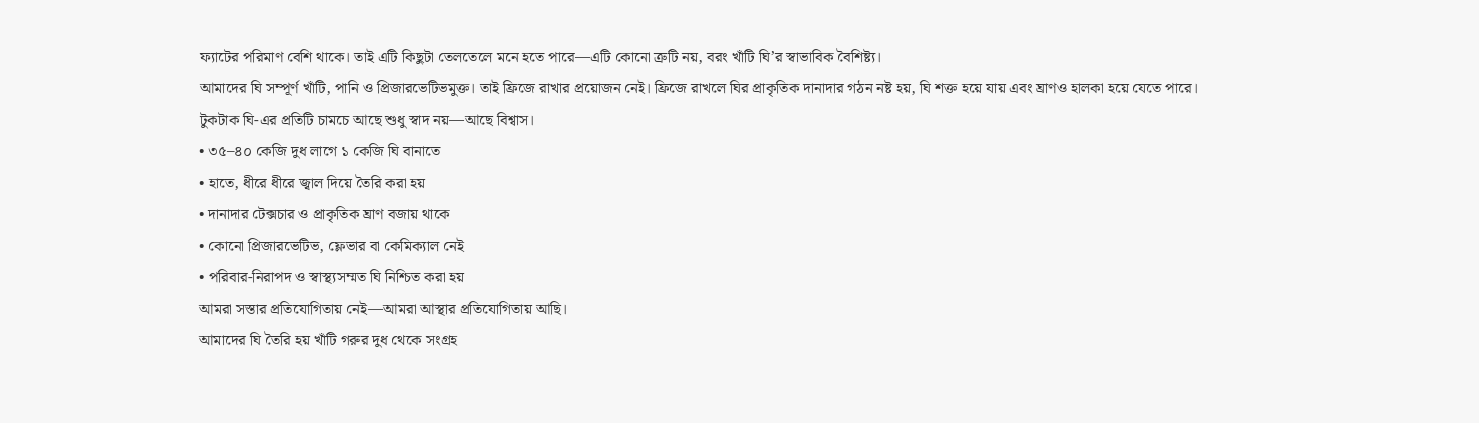ফ্যাটের পরিমাণ বেশি থাকে। তাই এটি কিছুটা তেলতেলে মনে হতে পারে—এটি কোনো ত্রুটি নয়, বরং খাঁটি ঘি’র স্বাভাবিক বৈশিষ্ট্য।
আমাদের ঘি সম্পূর্ণ খাঁটি, পানি ও প্রিজারভেটিভমুক্ত। তাই ফ্রিজে রাখার প্রয়োজন নেই। ফ্রিজে রাখলে ঘির প্রাকৃতিক দানাদার গঠন নষ্ট হয়, ঘি শক্ত হয়ে যায় এবং ঘ্রাণও হালকা হয়ে যেতে পারে।
টুকটাক ঘি-এর প্রতিটি চামচে আছে শুধু স্বাদ নয়—আছে বিশ্বাস।
• ৩৫–৪০ কেজি দুধ লাগে ১ কেজি ঘি বানাতে
• হাতে, ধীরে ধীরে জ্বাল দিয়ে তৈরি করা হয়
• দানাদার টেক্সচার ও প্রাকৃতিক ঘ্রাণ বজায় থাকে
• কোনো প্রিজারভেটিভ, ফ্লেভার বা কেমিক্যাল নেই
• পরিবার-নিরাপদ ও স্বাস্থ্যসম্মত ঘি নিশ্চিত করা হয়
আমরা সস্তার প্রতিযোগিতায় নেই—আমরা আস্থার প্রতিযোগিতায় আছি।
আমাদের ঘি তৈরি হয় খাঁটি গরুর দুধ থেকে সংগ্রহ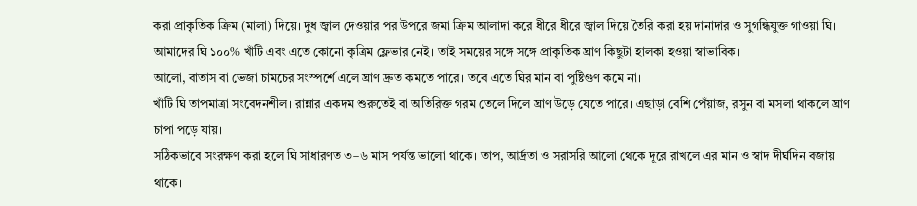করা প্রাকৃতিক ক্রিম (মালা) দিয়ে। দুধ জ্বাল দেওয়ার পর উপরে জমা ক্রিম আলাদা করে ধীরে ধীরে জ্বাল দিয়ে তৈরি করা হয় দানাদার ও সুগন্ধিযুক্ত গাওয়া ঘি।
আমাদের ঘি ১০০% খাঁটি এবং এতে কোনো কৃত্রিম ফ্লেভার নেই। তাই সময়ের সঙ্গে সঙ্গে প্রাকৃতিক ঘ্রাণ কিছুটা হালকা হওয়া স্বাভাবিক।
আলো, বাতাস বা ভেজা চামচের সংস্পর্শে এলে ঘ্রাণ দ্রুত কমতে পারে। তবে এতে ঘির মান বা পুষ্টিগুণ কমে না।
খাঁটি ঘি তাপমাত্রা সংবেদনশীল। রান্নার একদম শুরুতেই বা অতিরিক্ত গরম তেলে দিলে ঘ্রাণ উড়ে যেতে পারে। এছাড়া বেশি পেঁয়াজ, রসুন বা মসলা থাকলে ঘ্রাণ চাপা পড়ে যায়।
সঠিকভাবে সংরক্ষণ করা হলে ঘি সাধারণত ৩–৬ মাস পর্যন্ত ভালো থাকে। তাপ, আর্দ্রতা ও সরাসরি আলো থেকে দূরে রাখলে এর মান ও স্বাদ দীর্ঘদিন বজায় থাকে।